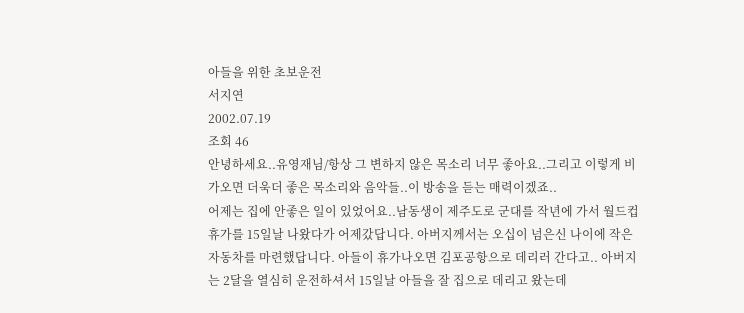아들을 위한 초보운전
서지연
2002.07.19
조회 46
안녕하세요..유영재님/항상 그 변하지 않은 목소리 너무 좋아요..그리고 이렇게 비가오면 더욱더 좋은 목소리와 음악들..이 방송을 듣는 매력이겠죠..
어제는 집에 안좋은 일이 있었어요..남동생이 제주도로 군대를 작년에 가서 월드컵휴가를 15일날 나왔다가 어제갔답니다. 아버지께서는 오십이 넘은신 나이에 작은 자동차를 마련했답니다. 아들이 휴가나오면 김포공항으로 데리러 간다고.. 아버지는 2달을 열심히 운전하셔서 15일날 아들을 잘 집으로 데리고 왔는데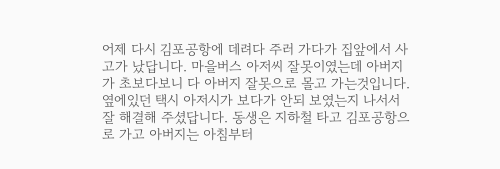어제 다시 김포공항에 데려다 주러 가다가 집앞에서 사고가 났답니다. 마을버스 아저씨 잘못이였는데 아버지가 초보다보니 다 아버지 잘못으로 몰고 가는것입니다. 옆에있던 택시 아저시가 보다가 안되 보였는지 나서서 잘 해결해 주셨답니다. 동생은 지하철 타고 김포공항으로 가고 아버지는 아침부터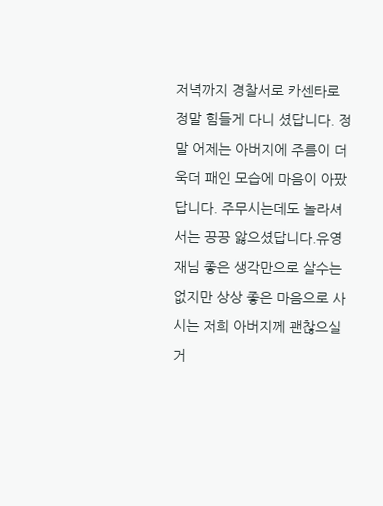저녁까지 경찰서로 카센타로 정말 힘들게 다니 셨답니다. 정말 어제는 아버지에 주름이 더욱더 패인 모습에 마음이 아팠답니다. 주무시는데도 놀라셔서는 끙끙 앓으셨답니다.유영재님 좋은 생각만으로 살수는 없지만 상상 좋은 마음으로 사시는 저희 아버지께 괜찮으실거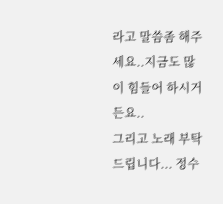라고 말씀좀 해주세요..지금도 많이 힘들어 하시거든요..
그리고 노래 부탁드립니다... 정수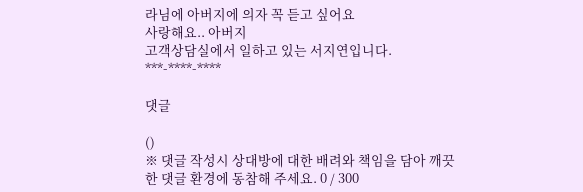라님에 아버지에 의자 꼭 듣고 싶어요
사랑해요.. 아버지
고객상담실에서 일하고 있는 서지연입니다.
***-****-****

댓글

()
※ 댓글 작성시 상대방에 대한 배려와 책임을 담아 깨끗한 댓글 환경에 동참해 주세요. 0 / 300